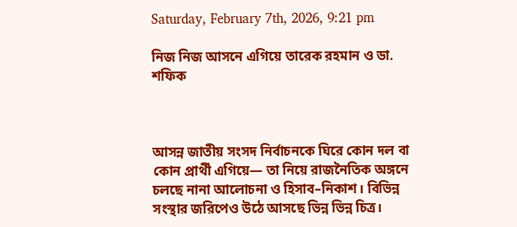Saturday, February 7th, 2026, 9:21 pm

নিজ নিজ আসনে এগিয়ে তারেক রহমান ও ডা. শফিক



আসন্ন জাতীয় সংসদ নির্বাচনকে ঘিরে কোন দল বা কোন প্রার্থী এগিয়ে— তা নিয়ে রাজনৈতিক অঙ্গনে চলছে নানা আলোচনা ও হিসাব–নিকাশ। বিভিন্ন সংস্থার জরিপেও উঠে আসছে ভিন্ন ভিন্ন চিত্র।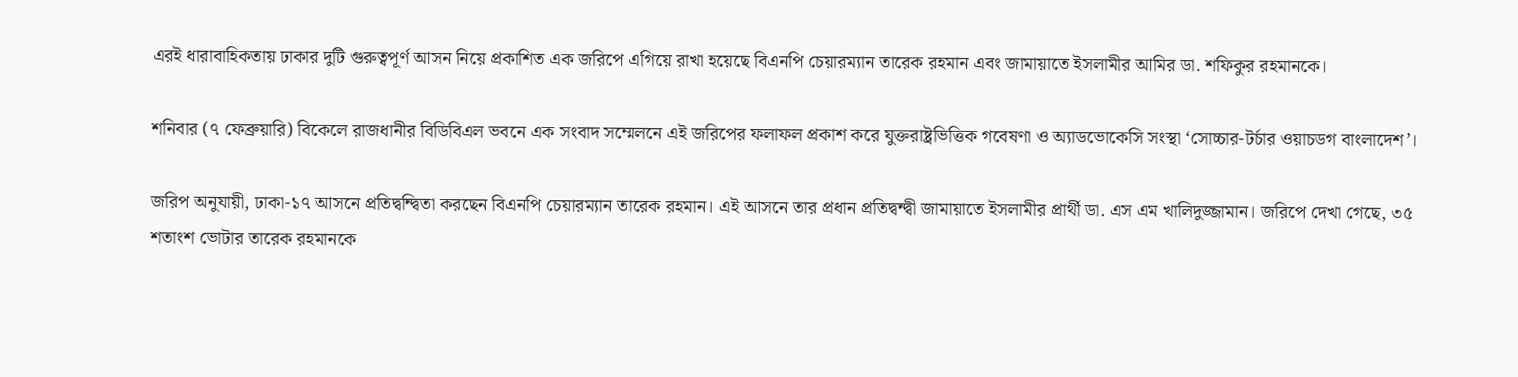এরই ধারাবাহিকতায় ঢাকার দুটি গুরুত্বপূর্ণ আসন নিয়ে প্রকাশিত এক জরিপে এগিয়ে রাখা হয়েছে বিএনপি চেয়ারম্যান তারেক রহমান এবং জামায়াতে ইসলামীর আমির ডা. শফিকুর রহমানকে।

শনিবার (৭ ফেব্রুয়ারি) বিকেলে রাজধানীর বিডিবিএল ভবনে এক সংবাদ সম্মেলনে এই জরিপের ফলাফল প্রকাশ করে যুক্তরাষ্ট্রভিত্তিক গবেষণা ও অ্যাডভোকেসি সংস্থা ‘সোচ্চার-টর্চার ওয়াচডগ বাংলাদেশ’।

জরিপ অনুযায়ী, ঢাকা-১৭ আসনে প্রতিদ্বন্দ্বিতা করছেন বিএনপি চেয়ারম্যান তারেক রহমান। এই আসনে তার প্রধান প্রতিদ্বন্দ্বী জামায়াতে ইসলামীর প্রার্থী ডা. এস এম খালিদুজ্জামান। জরিপে দেখা গেছে, ৩৫ শতাংশ ভোটার তারেক রহমানকে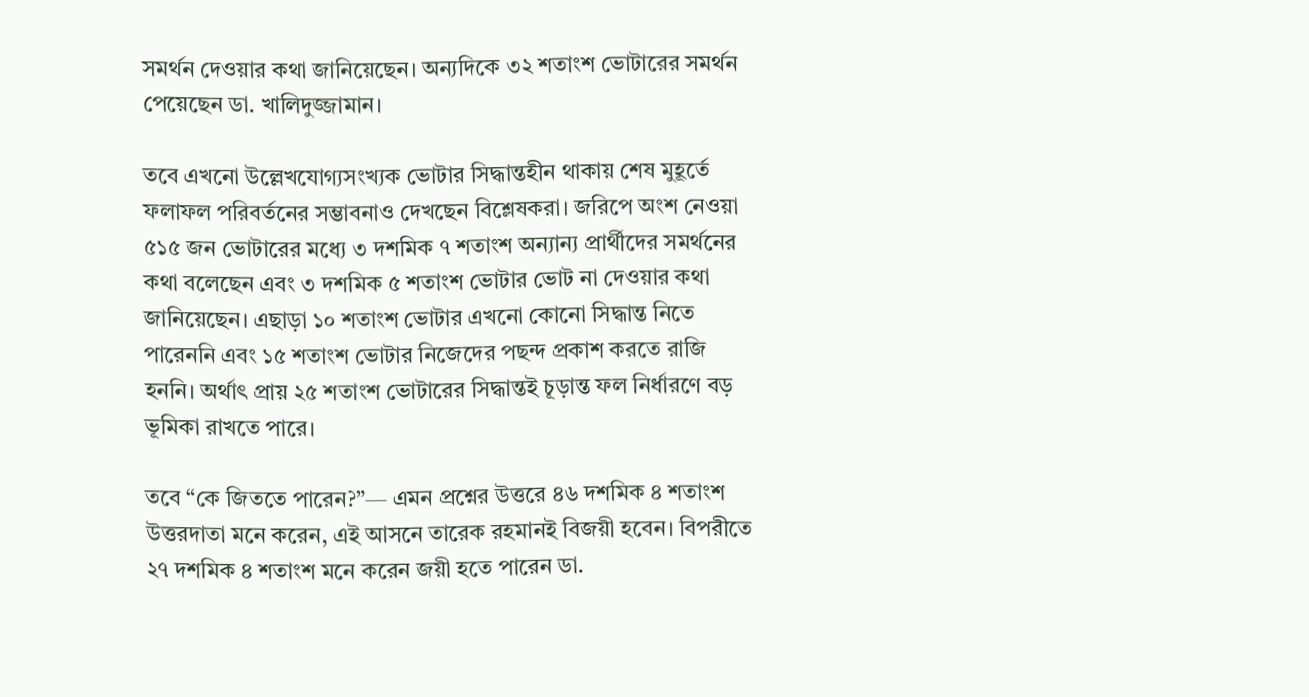সমর্থন দেওয়ার কথা জানিয়েছেন। অন্যদিকে ৩২ শতাংশ ভোটারের সমর্থন পেয়েছেন ডা. খালিদুজ্জামান।

তবে এখনো উল্লেখযোগ্যসংখ্যক ভোটার সিদ্ধান্তহীন থাকায় শেষ মুহূর্তে ফলাফল পরিবর্তনের সম্ভাবনাও দেখছেন বিশ্লেষকরা। জরিপে অংশ নেওয়া ৫১৫ জন ভোটারের মধ্যে ৩ দশমিক ৭ শতাংশ অন্যান্য প্রার্থীদের সমর্থনের কথা বলেছেন এবং ৩ দশমিক ৫ শতাংশ ভোটার ভোট না দেওয়ার কথা জানিয়েছেন। এছাড়া ১০ শতাংশ ভোটার এখনো কোনো সিদ্ধান্ত নিতে পারেননি এবং ১৫ শতাংশ ভোটার নিজেদের পছন্দ প্রকাশ করতে রাজি হননি। অর্থাৎ প্রায় ২৫ শতাংশ ভোটারের সিদ্ধান্তই চূড়ান্ত ফল নির্ধারণে বড় ভূমিকা রাখতে পারে।

তবে “কে জিততে পারেন?”— এমন প্রশ্নের উত্তরে ৪৬ দশমিক ৪ শতাংশ উত্তরদাতা মনে করেন, এই আসনে তারেক রহমানই বিজয়ী হবেন। বিপরীতে ২৭ দশমিক ৪ শতাংশ মনে করেন জয়ী হতে পারেন ডা.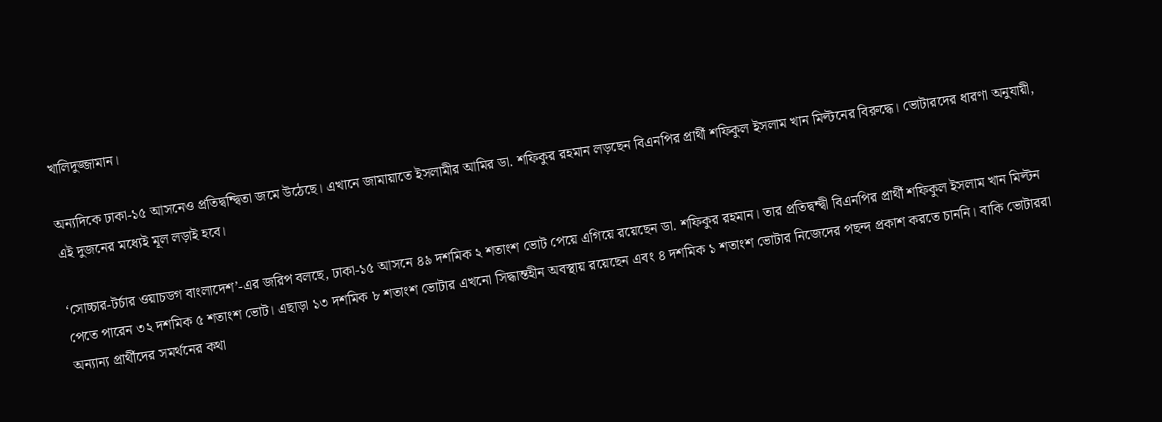খালিদুজ্জামান।

অন্যদিকে ঢাকা-১৫ আসনেও প্রতিদ্বন্দ্বিতা জমে উঠেছে। এখানে জামায়াতে ইসলামীর আমির ডা. শফিকুর রহমান লড়ছেন বিএনপির প্রার্থী শফিকুল ইসলাম খান মিল্টনের বিরুদ্ধে। ভোটারদের ধারণা অনুযায়ী, এই দুজনের মধ্যেই মূল লড়াই হবে।

‘সোচ্চার-টর্চার ওয়াচডগ বাংলাদেশ’-এর জরিপ বলছে, ঢাকা-১৫ আসনে ৪৯ দশমিক ২ শতাংশ ভোট পেয়ে এগিয়ে রয়েছেন ডা. শফিকুর রহমান। তার প্রতিদ্বন্দ্বী বিএনপির প্রার্থী শফিকুল ইসলাম খান মিল্টন পেতে পারেন ৩২ দশমিক ৫ শতাংশ ভোট। এছাড়া ১৩ দশমিক ৮ শতাংশ ভোটার এখনো সিদ্ধান্তহীন অবস্থায় রয়েছেন এবং ৪ দশমিক ১ শতাংশ ভোটার নিজেদের পছন্দ প্রকাশ করতে চাননি। বাকি ভোটাররা অন্যান্য প্রার্থীদের সমর্থনের কথা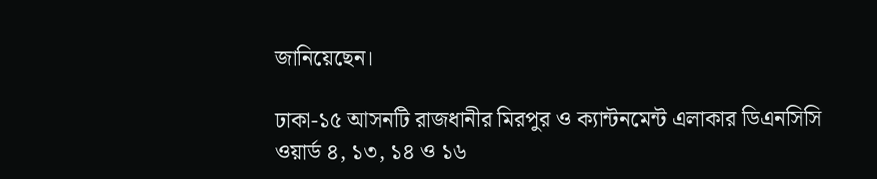জানিয়েছেন।

ঢাকা-১৫ আসনটি রাজধানীর মিরপুর ও ক্যান্টনমেন্ট এলাকার ডিএনসিসি ওয়ার্ড ৪, ১৩, ১৪ ও ১৬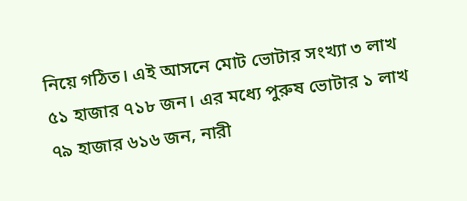নিয়ে গঠিত। এই আসনে মোট ভোটার সংখ্যা ৩ লাখ ৫১ হাজার ৭১৮ জন। এর মধ্যে পুরুষ ভোটার ১ লাখ ৭৯ হাজার ৬১৬ জন, নারী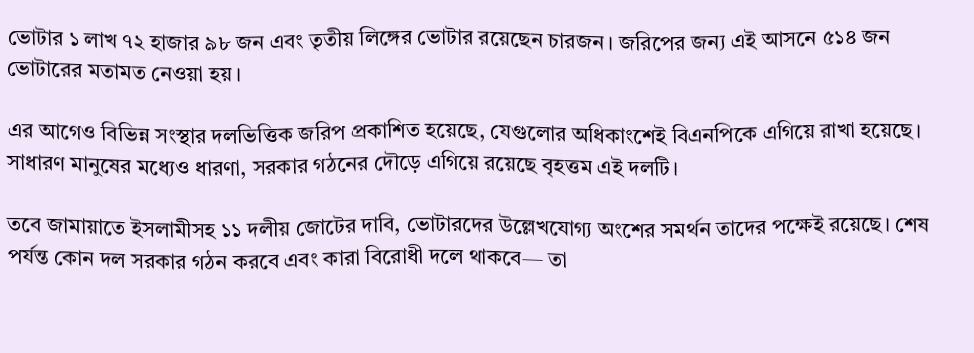ভোটার ১ লাখ ৭২ হাজার ৯৮ জন এবং তৃতীয় লিঙ্গের ভোটার রয়েছেন চারজন। জরিপের জন্য এই আসনে ৫১৪ জন ভোটারের মতামত নেওয়া হয়।

এর আগেও বিভিন্ন সংস্থার দলভিত্তিক জরিপ প্রকাশিত হয়েছে, যেগুলোর অধিকাংশেই বিএনপিকে এগিয়ে রাখা হয়েছে। সাধারণ মানুষের মধ্যেও ধারণা, সরকার গঠনের দৌড়ে এগিয়ে রয়েছে বৃহত্তম এই দলটি।

তবে জামায়াতে ইসলামীসহ ১১ দলীয় জোটের দাবি, ভোটারদের উল্লেখযোগ্য অংশের সমর্থন তাদের পক্ষেই রয়েছে। শেষ পর্যন্ত কোন দল সরকার গঠন করবে এবং কারা বিরোধী দলে থাকবে— তা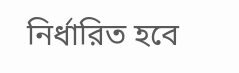নির্ধারিত হবে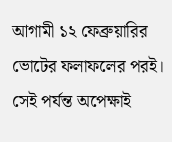আগামী ১২ ফেব্রুয়ারির ভোটের ফলাফলের পরই। সেই পর্যন্ত অপেক্ষাই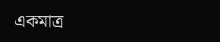একমাত্র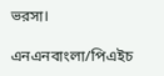ভরসা।

এনএনবাংলা/পিএইচ